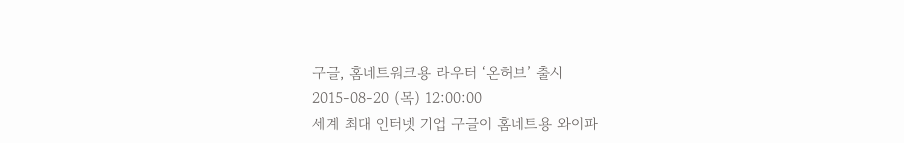구글, 홈네트워크용 라우터 ‘온허브’ 출시
2015-08-20 (목) 12:00:00
세계 최대 인터넷 기업 구글이 홈네트용 와이파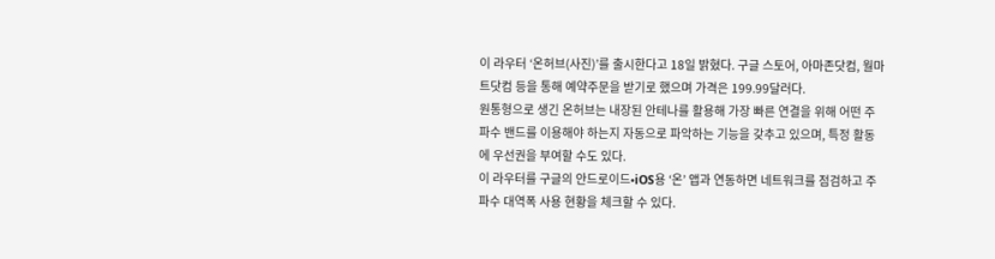이 라우터 ‘온허브(사진)’를 출시한다고 18일 밝혔다. 구글 스토어, 아마존닷컴, 월마트닷컴 등을 통해 예약주문을 받기로 했으며 가격은 199.99달러다.
원통형으로 생긴 온허브는 내장된 안테나를 활용해 가장 빠른 연결을 위해 어떤 주파수 밴드를 이용해야 하는지 자동으로 파악하는 기능을 갖추고 있으며, 특정 활동에 우선권을 부여할 수도 있다.
이 라우터를 구글의 안드로이드•iOS용 ‘온’ 앱과 연동하면 네트워크를 점검하고 주파수 대역폭 사용 현황을 체크할 수 있다.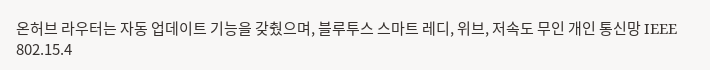온허브 라우터는 자동 업데이트 기능을 갖췄으며, 블루투스 스마트 레디, 위브, 저속도 무인 개인 통신망 IEEE 802.15.4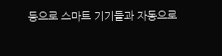등으로 스마트 기기들과 자동으로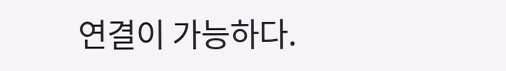연결이 가능하다.